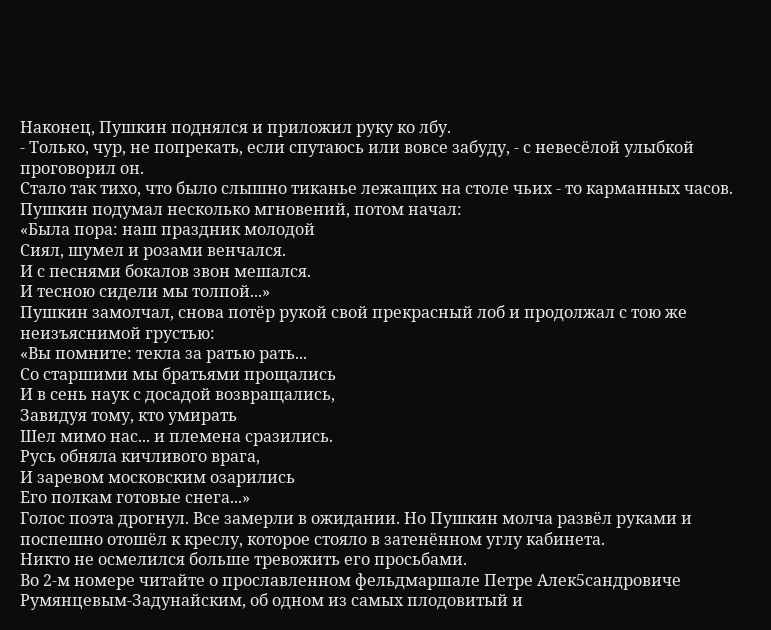Наконец, Пушкин поднялся и приложил руку ко лбу.
- Только, чур, не попрекать, если спутаюсь или вовсе забуду, - с невесёлой улыбкой проговорил он.
Стало так тихо, что было слышно тиканье лежащих на столе чьих - то карманных часов. Пушкин подумал несколько мгновений, потом начал:
«Была пора: наш праздник молодой
Сиял, шумел и розами венчался.
И с песнями бокалов звон мешался.
И тесною сидели мы толпой...»
Пушкин замолчал, снова потёр рукой свой прекрасный лоб и продолжал с тою же неизъяснимой грустью:
«Вы помните: текла за ратью рать...
Со старшими мы братьями прощались
И в сень наук с досадой возвращались,
Завидуя тому, кто умирать
Шел мимо нас... и племена сразились.
Русь обняла кичливого врага,
И заревом московским озарились
Его полкам готовые снега...»
Голос поэта дрогнул. Все замерли в ожидании. Но Пушкин молча развёл руками и поспешно отошёл к креслу, которое стояло в затенённом углу кабинета.
Никто не осмелился больше тревожить его просьбами.
Во 2-м номере читайте о прославленном фельдмаршале Петре Алек5сандровиче Румянцевым-Задунайским, об одном из самых плодовитый и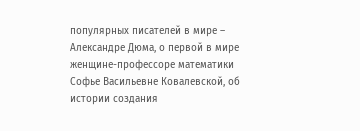популярных писателей в мире – Александре Дюма, о первой в мире женщине-профессоре математики Софье Васильевне Ковалевской, об истории создания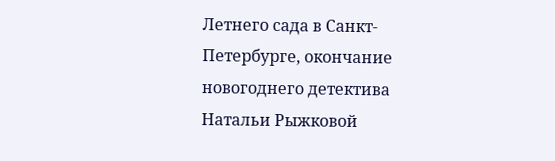Летнего сада в Санкт-Петербурге, окончание новогоднего детектива Натальи Рыжковой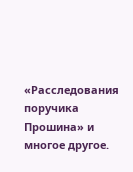«Расследования поручика Прошина» и многое другое.